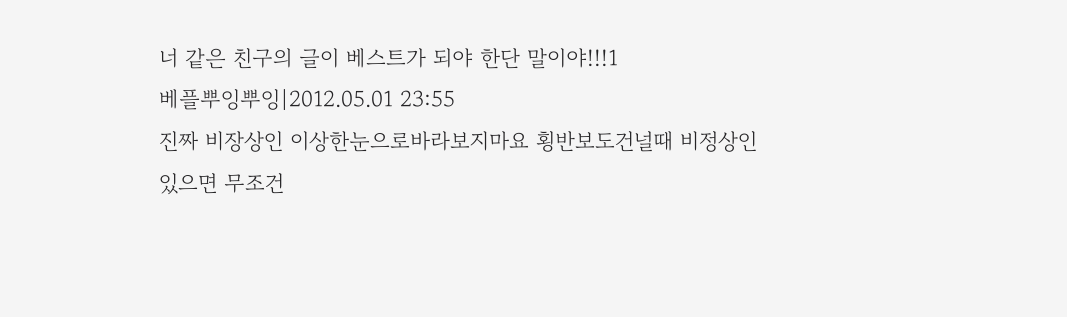너 같은 친구의 글이 베스트가 되야 한단 말이야!!!1
베플뿌잉뿌잉|2012.05.01 23:55
진짜 비장상인 이상한눈으로바라보지마요 횡반보도건널때 비정상인 있으면 무조건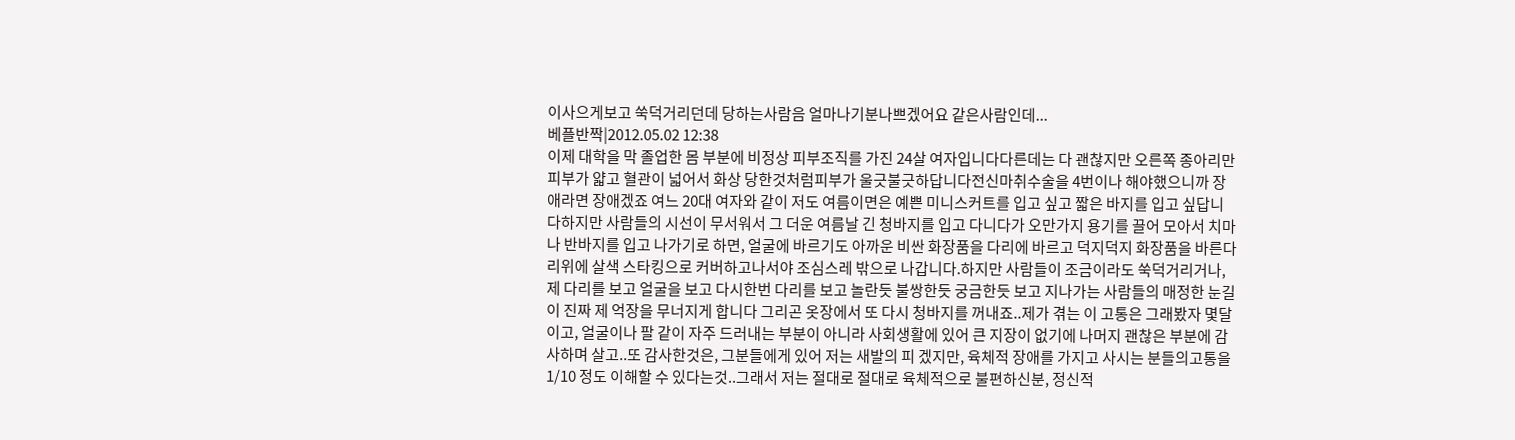이사으게보고 쑥덕거리던데 당하는사람음 얼마나기분나쁘겠어요 같은사람인데...
베플반짝|2012.05.02 12:38
이제 대학을 막 졸업한 몸 부분에 비정상 피부조직를 가진 24살 여자입니다다른데는 다 괜찮지만 오른쪽 종아리만 피부가 얇고 혈관이 넓어서 화상 당한것처럼피부가 울긋불긋하답니다전신마취수술을 4번이나 해야했으니까 장애라면 장애겠죠 여느 20대 여자와 같이 저도 여름이면은 예쁜 미니스커트를 입고 싶고 짧은 바지를 입고 싶답니다하지만 사람들의 시선이 무서워서 그 더운 여름날 긴 청바지를 입고 다니다가 오만가지 용기를 끌어 모아서 치마나 반바지를 입고 나가기로 하면, 얼굴에 바르기도 아까운 비싼 화장품을 다리에 바르고 덕지덕지 화장품을 바른다리위에 살색 스타킹으로 커버하고나서야 조심스레 밖으로 나갑니다.하지만 사람들이 조금이라도 쑥덕거리거나, 제 다리를 보고 얼굴을 보고 다시한번 다리를 보고 놀란듯 불쌍한듯 궁금한듯 보고 지나가는 사람들의 매정한 눈길이 진짜 제 억장을 무너지게 합니다 그리곤 옷장에서 또 다시 청바지를 꺼내죠..제가 겪는 이 고통은 그래봤자 몇달이고, 얼굴이나 팔 같이 자주 드러내는 부분이 아니라 사회생활에 있어 큰 지장이 없기에 나머지 괜찮은 부분에 감사하며 살고..또 감사한것은, 그분들에게 있어 저는 새발의 피 겠지만, 육체적 장애를 가지고 사시는 분들의고통을 1/10 정도 이해할 수 있다는것..그래서 저는 절대로 절대로 육체적으로 불편하신분, 정신적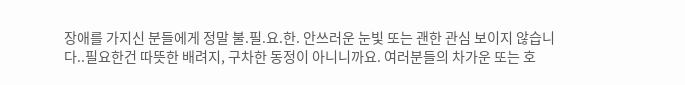장애를 가지신 분들에게 정말 불.필.요.한. 안쓰러운 눈빛 또는 괜한 관심 보이지 않습니다..필요한건 따뜻한 배려지, 구차한 동정이 아니니까요. 여러분들의 차가운 또는 호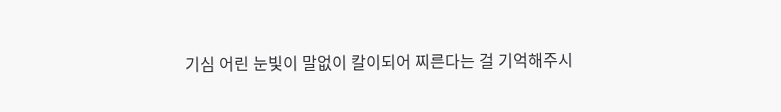기심 어린 눈빛이 말없이 칼이되어 찌른다는 걸 기억해주시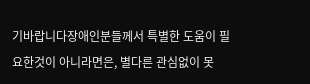기바랍니다장애인분들께서 특별한 도움이 필요한것이 아니라면은, 별다른 관심없이 못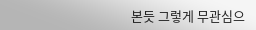본듯 그렇게 무관심으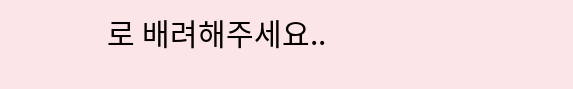로 배려해주세요..